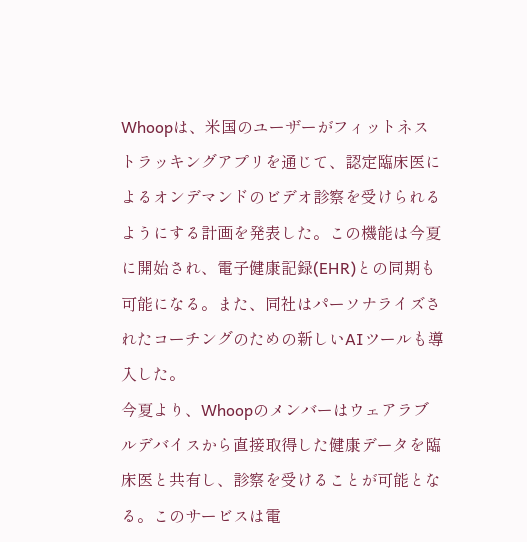Whoopは、米国のユーザーがフィットネストラッキングアプリを通じて、認定臨床医によるオンデマンドのビデオ診察を受けられるようにする計画を発表した。この機能は今夏に開始され、電子健康記録(EHR)との同期も可能になる。また、同社はパーソナライズされたコーチングのための新しいAIツールも導入した。
今夏より、Whoopのメンバーはウェアラブルデバイスから直接取得した健康データを臨床医と共有し、診察を受けることが可能となる。このサービスは電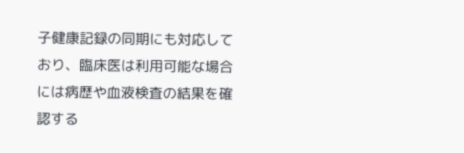子健康記録の同期にも対応しており、臨床医は利用可能な場合には病歴や血液検査の結果を確認する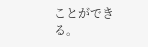ことができる。